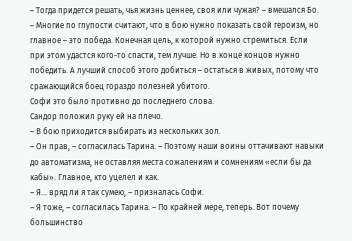– Тогда придется решать, чья жизнь ценнее, своя или чужая? – вмешался Бо. – Многие по глупости считают, что в бою нужно показать свой героизм, но главное – это победа. Конечная цель, к которой нужно стремиться. Если при этом удастся кого-то спасти, тем лучше. Но в конце концов нужно победить. А лучший способ этого добиться – остаться в живых, потому что сражающийся боец гораздо полезней убитого.
Софи это было противно до последнего слова.
Сандор положил руку ей на плечо.
– В бою приходится выбирать из нескольких зол.
– Он прав, – согласилась Тарина. – Поэтому наши воины оттачивают навыки до автоматизма, не оставляя места сожалениям и сомнениям «если бы да кабы». Главное, кто уцелел и как.
– Я… вряд ли я так сумею, – призналась Софи.
– Я тоже, – согласилась Тарина. – По крайней мере, теперь. Вот почему большинство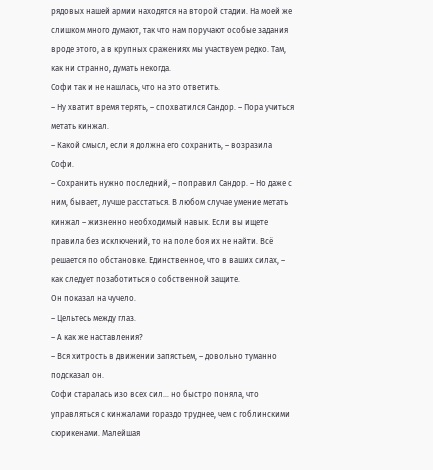рядовых нашей армии находятся на второй стадии. На моей же слишком много думают, так что нам поручают особые задания вроде этого, а в крупных сражениях мы участвуем редко. Там, как ни странно, думать некогда.
Софи так и не нашлась, что на это ответить.
– Ну хватит время терять, – спохватился Сандор. – Пора учиться метать кинжал.
– Какой смысл, если я должна его сохранить, – возразила Софи.
– Сохранить нужно последний, – поправил Сандор. – Но даже с ним, бывает, лучше расстаться. В любом случае умение метать кинжал – жизненно необходимый навык. Если вы ищете правила без исключений, то на поле боя их не найти. Всё решается по обстановке. Единственное, что в ваших силах, – как следует позаботиться о собственной защите.
Он показал на чучело.
– Цельтесь между глаз.
– А как же наставления?
– Вся хитрость в движении запястьем, – довольно туманно подсказал он.
Софи старалась изо всех сил… но быстро поняла, что управляться с кинжалами гораздо труднее, чем с гоблинскими сюрикенами. Малейшая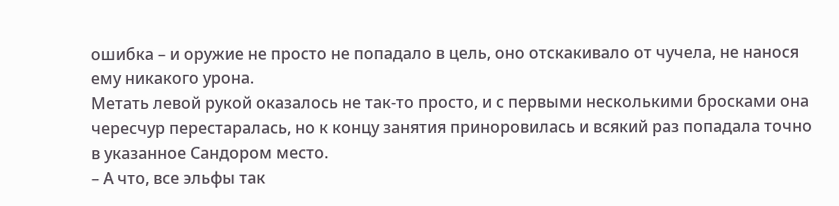ошибка – и оружие не просто не попадало в цель, оно отскакивало от чучела, не нанося ему никакого урона.
Метать левой рукой оказалось не так-то просто, и с первыми несколькими бросками она чересчур перестаралась, но к концу занятия приноровилась и всякий раз попадала точно в указанное Сандором место.
– А что, все эльфы так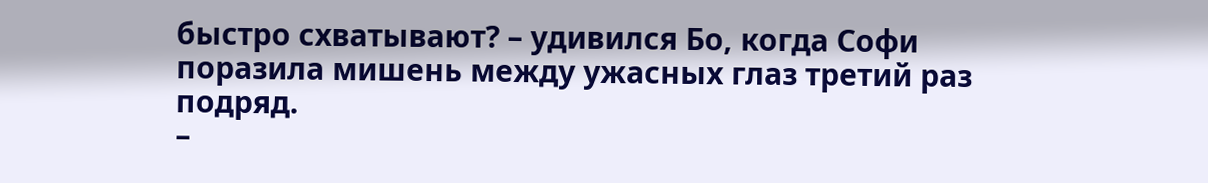быстро схватывают? – удивился Бо, когда Софи поразила мишень между ужасных глаз третий раз подряд.
–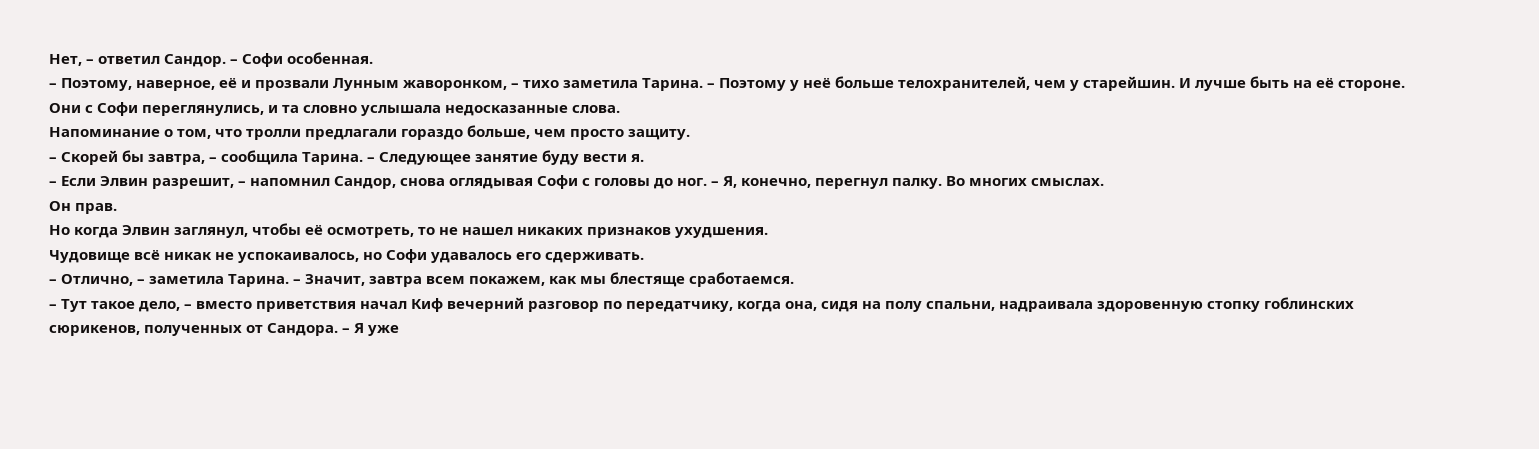Нет, – ответил Сандор. – Софи особенная.
– Поэтому, наверное, её и прозвали Лунным жаворонком, – тихо заметила Тарина. – Поэтому у неё больше телохранителей, чем у старейшин. И лучше быть на её стороне.
Они с Софи переглянулись, и та словно услышала недосказанные слова.
Напоминание о том, что тролли предлагали гораздо больше, чем просто защиту.
– Скорей бы завтра, – сообщила Тарина. – Следующее занятие буду вести я.
– Если Элвин разрешит, – напомнил Сандор, снова оглядывая Софи с головы до ног. – Я, конечно, перегнул палку. Во многих смыслах.
Он прав.
Но когда Элвин заглянул, чтобы её осмотреть, то не нашел никаких признаков ухудшения.
Чудовище всё никак не успокаивалось, но Софи удавалось его сдерживать.
– Отлично, – заметила Тарина. – Значит, завтра всем покажем, как мы блестяще сработаемся.
– Тут такое дело, – вместо приветствия начал Киф вечерний разговор по передатчику, когда она, сидя на полу спальни, надраивала здоровенную стопку гоблинских сюрикенов, полученных от Сандора. – Я уже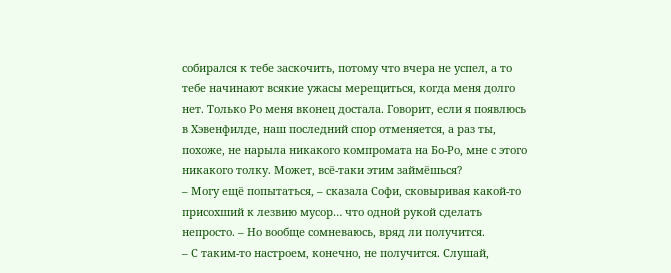собирался к тебе заскочить, потому что вчера не успел, а то тебе начинают всякие ужасы мерещиться, когда меня долго нет. Только Ро меня вконец достала. Говорит, если я появлюсь в Хэвенфилде, наш последний спор отменяется, а раз ты, похоже, не нарыла никакого компромата на Бо-Ро, мне с этого никакого толку. Может, всё-таки этим займёшься?
– Могу ещё попытаться, – сказала Софи, сковыривая какой-то присохший к лезвию мусор… что одной рукой сделать непросто. – Но вообще сомневаюсь, вряд ли получится.
– С таким-то настроем, конечно, не получится. Слушай,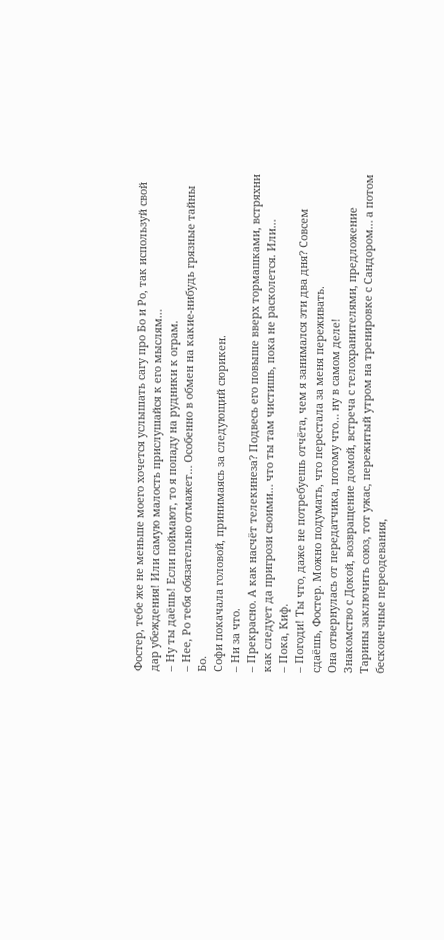Фостер, тебе же не меньше моего хочется услышать сагу про Бо и Ро, так используй свой дар убеждения! Или самую малость прислушайся к его мыслям…
– Ну ты даёшь! Если поймают, то я попаду на рудники к ограм.
– Нее, Ро тебя обязательно отмажет… Особенно в обмен на какие-нибудь грязные тайны Бо.
Софи покачала головой, принимаясь за следующий сюрикен.
– Ни за что.
– Прекрасно. А как насчёт телекинеза? Подвесь его повыше вверх тормашками, встряхни как следует да пригрози своими… что ты там чистишь, пока не расколется. Или…
– Пока, Киф.
– Погоди! Ты что, даже не потребуешь отчёта, чем я занимался эти два дня? Совсем сдаёшь, Фостер. Можно подумать, что перестала за меня переживать.
Она отвернулась от передатчика, потому что… ну в самом деле!
Знакомство с Докой, возвращение домой, встреча с телохранителями, предложение Тарины заключить союз, тот ужас, пережитый утром на тренировке с Сандором… а потом бесконечные переодевания,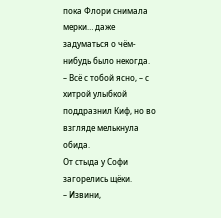пока Флори снимала мерки… даже задуматься о чём-нибудь было некогда.
– Всё с тобой ясно, – с хитрой улыбкой поддразнил Киф, но во взгляде мелькнула обида.
От стыда у Софи загорелись щёки.
– Извини,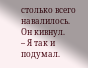столько всего навалилось.
Он кивнул.
– Я так и подумал.